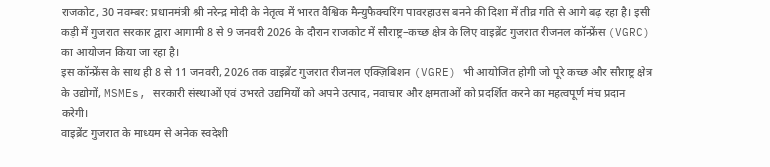राजकोट, 30 नवम्बर: प्रधानमंत्री श्री नरेन्द्र मोदी के नेतृत्व में भारत वैश्विक मैन्युफैक्चरिंग पावरहाउस बनने की दिशा में तीव्र गति से आगे बढ़ रहा है। इसी कड़ी में गुजरात सरकार द्वारा आगामी 8 से 9 जनवरी 2026 के दौरान राजकोट में सौराष्ट्र–कच्छ क्षेत्र के लिए वाइब्रेंट गुजरात रीजनल कॉन्फ्रेंस (VGRC) का आयोजन किया जा रहा है।
इस कॉन्फ्रेंस के साथ ही 8 से 11 जनवरी, 2026 तक वाइब्रेंट गुजरात रीजनल एक्ज़िबिशन (VGRE) भी आयोजित होगी जो पूरे कच्छ और सौराष्ट्र क्षेत्र के उद्योगों, MSMEs, सरकारी संस्थाओं एवं उभरते उद्यमियों को अपने उत्पाद, नवाचार और क्षमताओं को प्रदर्शित करने का महत्वपूर्ण मंच प्रदान करेगी।
वाइब्रेंट गुजरात के माध्यम से अनेक स्वदेशी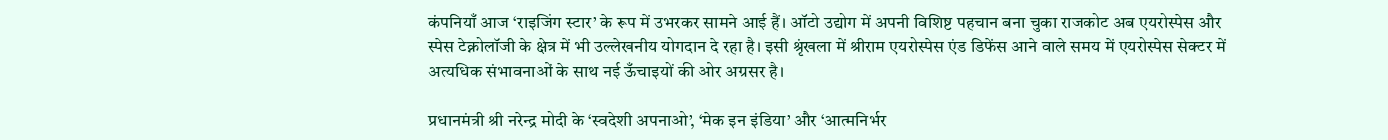कंपनियाँ आज ‘राइजिंग स्टार’ के रूप में उभरकर सामने आई हैं। ऑटो उद्योग में अपनी विशिष्ट पहचान बना चुका राजकोट अब एयरोस्पेस और स्पेस टेक्नोलॉजी के क्षेत्र में भी उल्लेखनीय योगदान दे रहा है। इसी श्रृंखला में श्रीराम एयरोस्पेस एंड डिफेंस आने वाले समय में एयरोस्पेस सेक्टर में अत्यधिक संभावनाओं के साथ नई ऊँचाइयों की ओर अग्रसर है।

प्रधानमंत्री श्री नरेन्द्र मोदी के ‘स्वदेशी अपनाओ’, ‘मेक इन इंडिया’ और ‘आत्मनिर्भर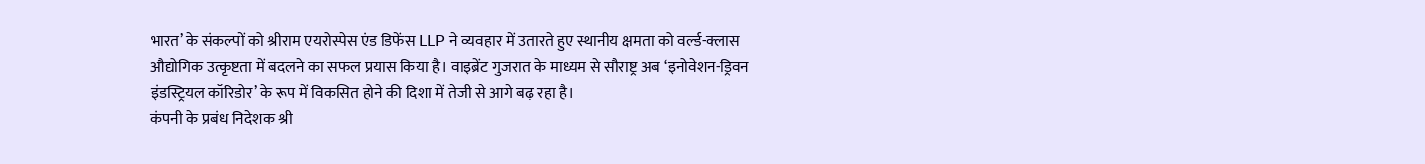भारत’ के संकल्पों को श्रीराम एयरोस्पेस एंड डिफेंस LLP ने व्यवहार में उतारते हुए स्थानीय क्षमता को वर्ल्ड-क्लास औद्योगिक उत्कृष्टता में बदलने का सफल प्रयास किया है। वाइब्रेंट गुजरात के माध्यम से सौराष्ट्र अब ‘इनोवेशन-ड्रिवन इंडस्ट्रियल कॉरिडोर’ के रूप में विकसित होने की दिशा में तेजी से आगे बढ़ रहा है।
कंपनी के प्रबंध निदेशक श्री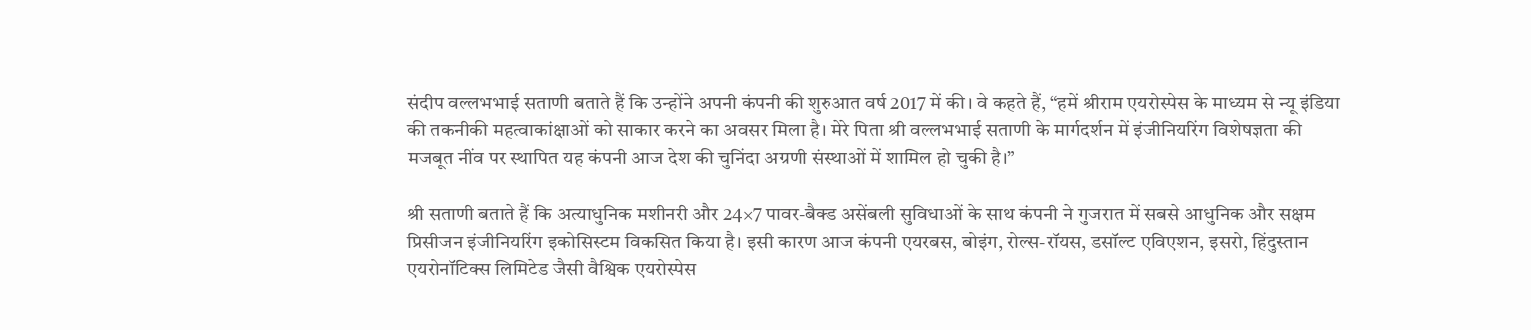संदीप वल्लभभाई सताणी बताते हैं कि उन्होंने अपनी कंपनी की शुरुआत वर्ष 2017 में की। वे कहते हैं, “हमें श्रीराम एयरोस्पेस के माध्यम से न्यू इंडिया की तकनीकी महत्वाकांक्षाओं को साकार करने का अवसर मिला है। मेरे पिता श्री वल्लभभाई सताणी के मार्गदर्शन में इंजीनियरिंग विशेषज्ञता की मजबूत नींव पर स्थापित यह कंपनी आज देश की चुनिंदा अग्रणी संस्थाओं में शामिल हो चुकी है।”

श्री सताणी बताते हैं कि अत्याधुनिक मशीनरी और 24×7 पावर-बैक्ड असेंबली सुविधाओं के साथ कंपनी ने गुजरात में सबसे आधुनिक और सक्षम प्रिसीजन इंजीनियरिंग इकोसिस्टम विकसित किया है। इसी कारण आज कंपनी एयरबस, बोइंग, रोल्स-रॉयस, डसॉल्ट एविएशन, इसरो, हिंदुस्तान एयरोनॉटिक्स लिमिटेड जैसी वैश्विक एयरोस्पेस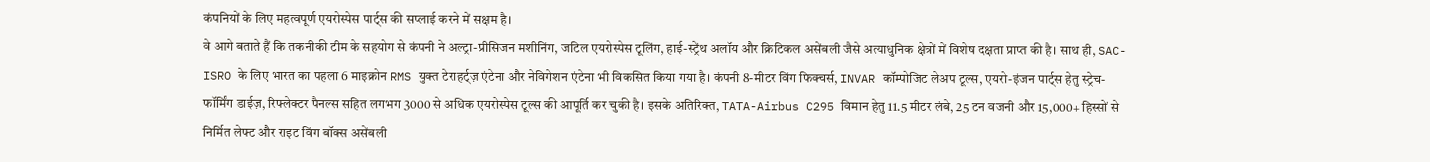कंपनियों के लिए महत्वपूर्ण एयरोस्पेस पार्ट्स की सप्लाई करने में सक्षम है।
वे आगे बताते हैं कि तकनीकी टीम के सहयोग से कंपनी ने अल्ट्रा-प्रीसिजन मशीनिंग, जटिल एयरोस्पेस टूलिंग, हाई-स्ट्रेंथ अलॉय और क्रिटिकल असेंबली जैसे अत्याधुनिक क्षेत्रों में विशेष दक्षता प्राप्त की है। साथ ही, SAC-ISRO के लिए भारत का पहला 6 माइक्रोन RMS युक्त टेराहर्ट्ज़ एंटेना और नेविगेशन एंटेना भी विकसित किया गया है। कंपनी 8-मीटर विंग फिक्चर्स, INVAR कॉम्पोजिट लेअप टूल्स, एयरो-इंजन पार्ट्स हेतु स्ट्रेच-फॉर्मिंग डाईज़, रिफ्लेक्टर पैनल्स सहित लगभग 3000 से अधिक एयरोस्पेस टूल्स की आपूर्ति कर चुकी है। इसके अतिरिक्त, TATA-Airbus C295 विमान हेतु 11.5 मीटर लंबे, 25 टन वजनी और 15,000+ हिस्सों से निर्मित लेफ्ट और राइट विंग बॉक्स असेंबली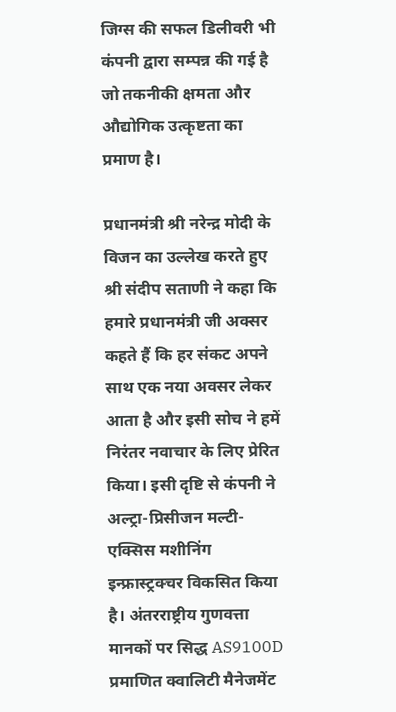जिग्स की सफल डिलीवरी भी कंपनी द्वारा सम्पन्न की गई है जो तकनीकी क्षमता और औद्योगिक उत्कृष्टता का प्रमाण है।

प्रधानमंत्री श्री नरेन्द्र मोदी के विजन का उल्लेख करते हुए श्री संदीप सताणी ने कहा कि हमारे प्रधानमंत्री जी अक्सर कहते हैं कि हर संकट अपने साथ एक नया अवसर लेकर आता है और इसी सोच ने हमें निरंतर नवाचार के लिए प्रेरित किया। इसी दृष्टि से कंपनी ने अल्ट्रा-प्रिसीजन मल्टी-एक्सिस मशीनिंग इन्फ्रास्ट्रक्चर विकसित किया है। अंतरराष्ट्रीय गुणवत्ता मानकों पर सिद्ध AS9100D प्रमाणित क्वालिटी मैनेजमेंट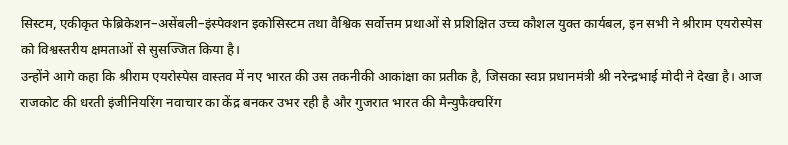सिस्टम, एकीकृत फेब्रिकेशन–असेंबली–इंस्पेक्शन इकोसिस्टम तथा वैश्विक सर्वोत्तम प्रथाओं से प्रशिक्षित उच्च कौशल युक्त कार्यबल, इन सभी ने श्रीराम एयरोस्पेस को विश्वस्तरीय क्षमताओं से सुसज्जित किया है।
उन्होंने आगे कहा कि श्रीराम एयरोस्पेस वास्तव में नए भारत की उस तकनीकी आकांक्षा का प्रतीक है, जिसका स्वप्न प्रधानमंत्री श्री नरेन्द्रभाई मोदी ने देखा है। आज राजकोट की धरती इंजीनियरिंग नवाचार का केंद्र बनकर उभर रही है और गुजरात भारत की मैन्युफैक्चरिंग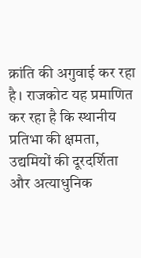क्रांति की अगुवाई कर रहा है। राजकोट यह प्रमाणित कर रहा है कि स्थानीय प्रतिभा की क्षमता, उद्यमियों की दूरदर्शिता और अत्याधुनिक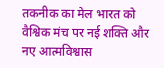तकनीक का मेल भारत को वैश्विक मंच पर नई शक्ति और नए आत्मविश्वास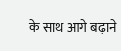के साथ आगे बढ़ाने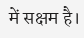में सक्षम है।